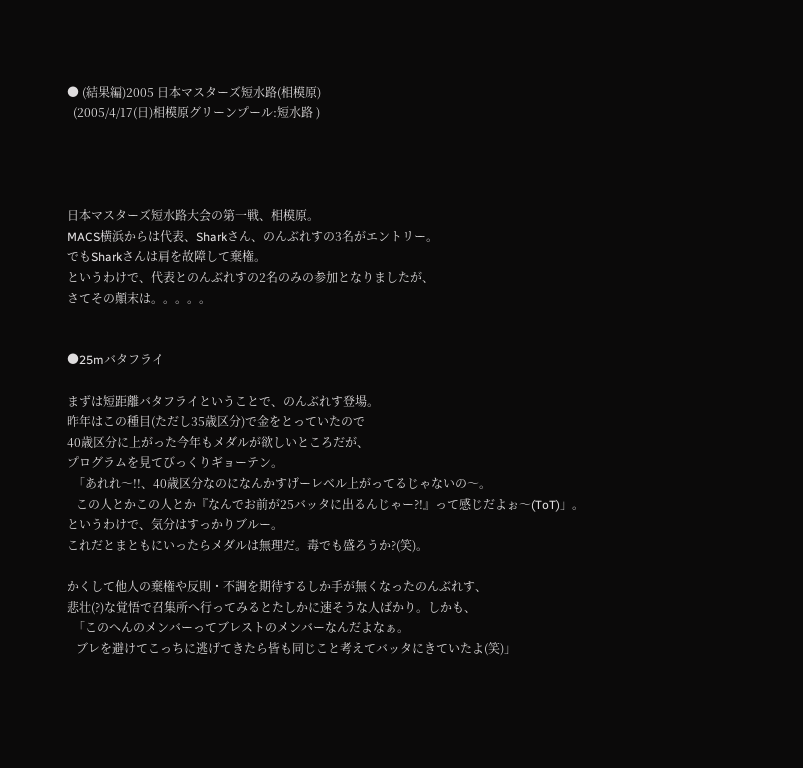● (結果編)2005 日本マスターズ短水路(相模原)
  (2005/4/17(日)相模原グリーンプール:短水路 )




日本マスターズ短水路大会の第一戦、相模原。
MACS横浜からは代表、Sharkさん、のんぶれすの3名がエントリー。
でもSharkさんは肩を故障して棄権。
というわけで、代表とのんぶれすの2名のみの参加となりましたが、
さてその顛末は。。。。。


●25mバタフライ

まずは短距離バタフライということで、のんぶれす登場。
昨年はこの種目(ただし35歳区分)で金をとっていたので
40歳区分に上がった今年もメダルが欲しいところだが、
プログラムを見てびっくりギョーテン。
  「あれれ〜!!、40歳区分なのになんかすげーレベル上がってるじゃないの〜。
   この人とかこの人とか『なんでお前が25バッタに出るんじゃー?!』って感じだよぉ〜(ToT)」。
というわけで、気分はすっかりブルー。
これだとまともにいったらメダルは無理だ。毒でも盛ろうか?(笑)。

かくして他人の棄権や反則・不調を期待するしか手が無くなったのんぶれす、
悲壮(?)な覚悟で召集所へ行ってみるとたしかに速そうな人ばかり。しかも、
  「このへんのメンバーってブレストのメンバーなんだよなぁ。
   ブレを避けてこっちに逃げてきたら皆も同じこと考えてバッタにきていたよ(笑)」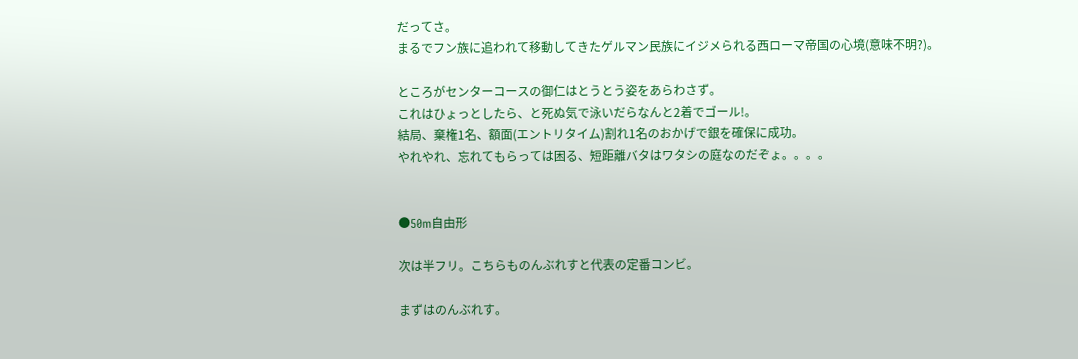だってさ。
まるでフン族に追われて移動してきたゲルマン民族にイジメられる西ローマ帝国の心境(意味不明?)。

ところがセンターコースの御仁はとうとう姿をあらわさず。
これはひょっとしたら、と死ぬ気で泳いだらなんと2着でゴール!。
結局、棄権1名、額面(エントリタイム)割れ1名のおかげで銀を確保に成功。
やれやれ、忘れてもらっては困る、短距離バタはワタシの庭なのだぞょ。。。。


●50m自由形

次は半フリ。こちらものんぶれすと代表の定番コンビ。

まずはのんぶれす。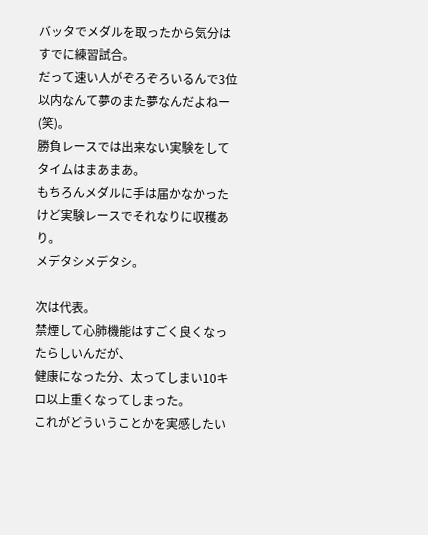バッタでメダルを取ったから気分はすでに練習試合。
だって速い人がぞろぞろいるんで3位以内なんて夢のまた夢なんだよねー(笑)。
勝負レースでは出来ない実験をしてタイムはまあまあ。
もちろんメダルに手は届かなかったけど実験レースでそれなりに収穫あり。
メデタシメデタシ。

次は代表。
禁煙して心肺機能はすごく良くなったらしいんだが、
健康になった分、太ってしまい10キロ以上重くなってしまった。
これがどういうことかを実感したい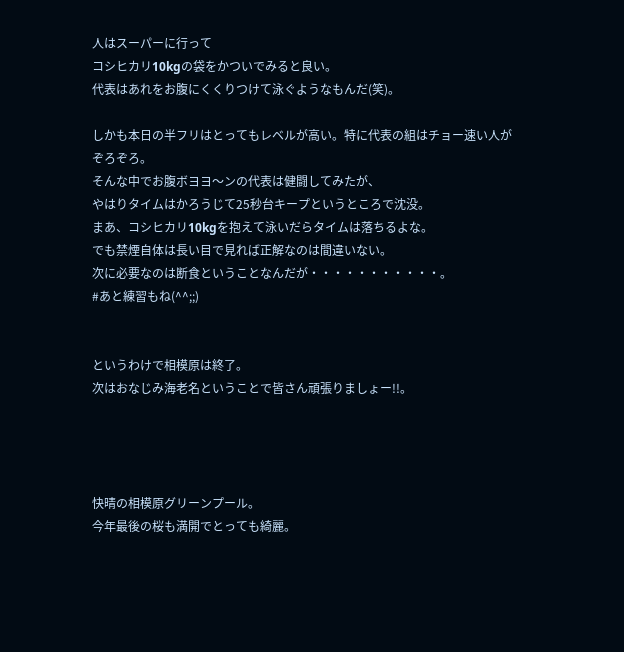人はスーパーに行って
コシヒカリ10kgの袋をかついでみると良い。
代表はあれをお腹にくくりつけて泳ぐようなもんだ(笑)。

しかも本日の半フリはとってもレベルが高い。特に代表の組はチョー速い人がぞろぞろ。
そんな中でお腹ボヨヨ〜ンの代表は健闘してみたが、
やはりタイムはかろうじて25秒台キープというところで沈没。
まあ、コシヒカリ10kgを抱えて泳いだらタイムは落ちるよな。
でも禁煙自体は長い目で見れば正解なのは間違いない。
次に必要なのは断食ということなんだが・・・・・・・・・・・。
#あと練習もね(^^;;)


というわけで相模原は終了。
次はおなじみ海老名ということで皆さん頑張りましょー!!。




快晴の相模原グリーンプール。
今年最後の桜も満開でとっても綺麗。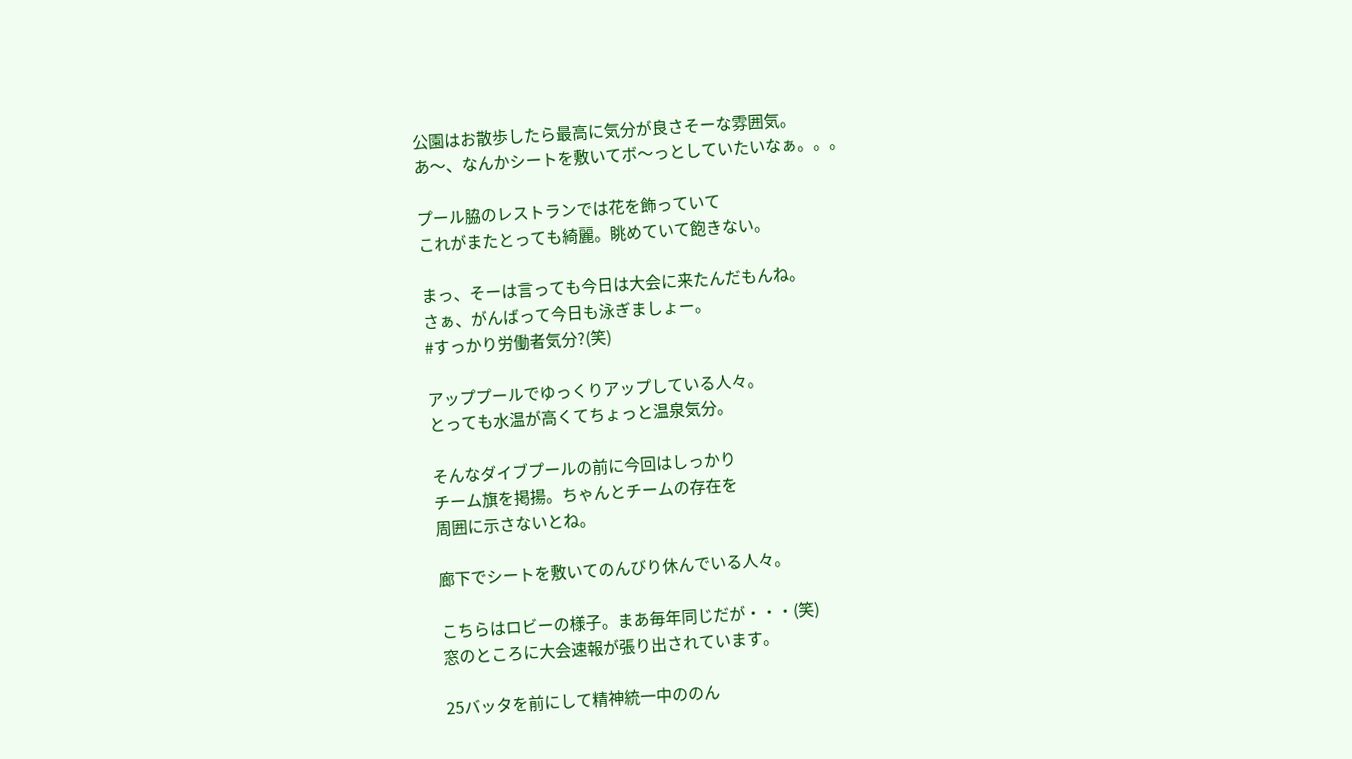公園はお散歩したら最高に気分が良さそーな雰囲気。
あ〜、なんかシートを敷いてボ〜っとしていたいなぁ。。。

プール脇のレストランでは花を飾っていて
これがまたとっても綺麗。眺めていて飽きない。

まっ、そーは言っても今日は大会に来たんだもんね。
さぁ、がんばって今日も泳ぎましょー。
#すっかり労働者気分?(笑)

アッププールでゆっくりアップしている人々。
とっても水温が高くてちょっと温泉気分。

そんなダイブプールの前に今回はしっかり
チーム旗を掲揚。ちゃんとチームの存在を
周囲に示さないとね。

廊下でシートを敷いてのんびり休んでいる人々。

こちらはロビーの様子。まあ毎年同じだが・・・(笑)
窓のところに大会速報が張り出されています。

25バッタを前にして精神統一中ののん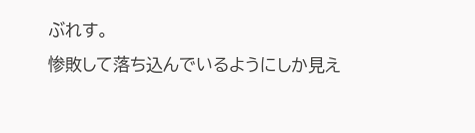ぶれす。
惨敗して落ち込んでいるようにしか見え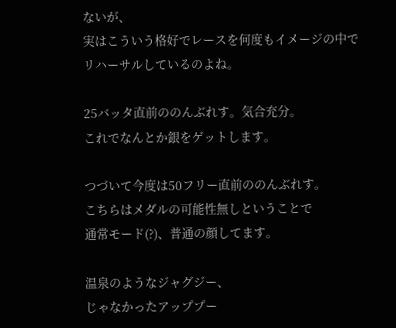ないが、
実はこういう格好でレースを何度もイメージの中で
リハーサルしているのよね。

25バッタ直前ののんぶれす。気合充分。
これでなんとか銀をゲットします。

つづいて今度は50フリー直前ののんぶれす。
こちらはメダルの可能性無しということで
通常モード(?)、普通の顔してます。

温泉のようなジャグジー、
じゃなかったアッププー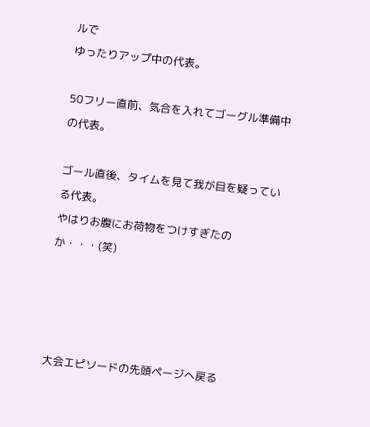ルで
ゆったりアップ中の代表。

50フリー直前、気合を入れてゴーグル準備中の代表。

ゴール直後、タイムを見て我が目を疑っている代表。
やはりお腹にお荷物をつけすぎたのか・・・(笑)




大会エピソードの先頭ページへ戻る